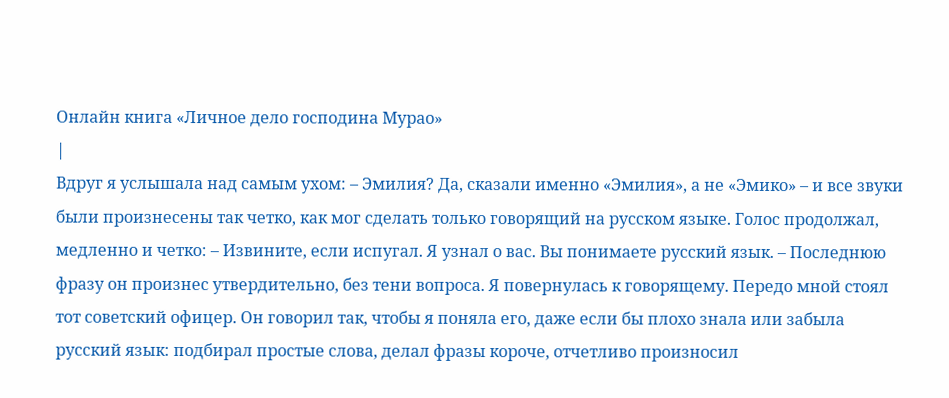Онлайн книга «Личное дело господина Мурао»
|
Вдруг я услышала над самым ухом: – Эмилия? Да, сказали именно «Эмилия», а не «Эмико» – и все звуки были произнесены так четко, как мог сделать только говорящий на русском языке. Голос продолжал, медленно и четко: – Извините, если испугал. Я узнал о вас. Вы понимаете русский язык. – Последнюю фразу он произнес утвердительно, без тени вопроса. Я повернулась к говорящему. Передо мной стоял тот советский офицер. Он говорил так, чтобы я поняла его, даже если бы плохо знала или забыла русский язык: подбирал простые слова, делал фразы короче, отчетливо произносил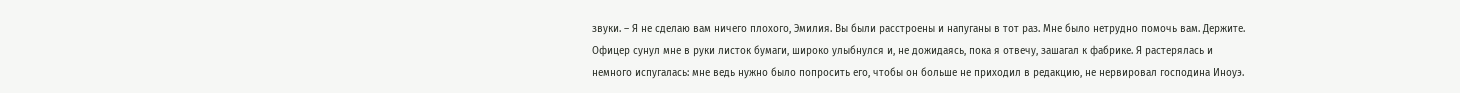звуки. – Я не сделаю вам ничего плохого, Эмилия. Вы были расстроены и напуганы в тот раз. Мне было нетрудно помочь вам. Держите. Офицер сунул мне в руки листок бумаги, широко улыбнулся и, не дожидаясь, пока я отвечу, зашагал к фабрике. Я растерялась и немного испугалась: мне ведь нужно было попросить его, чтобы он больше не приходил в редакцию, не нервировал господина Иноуэ.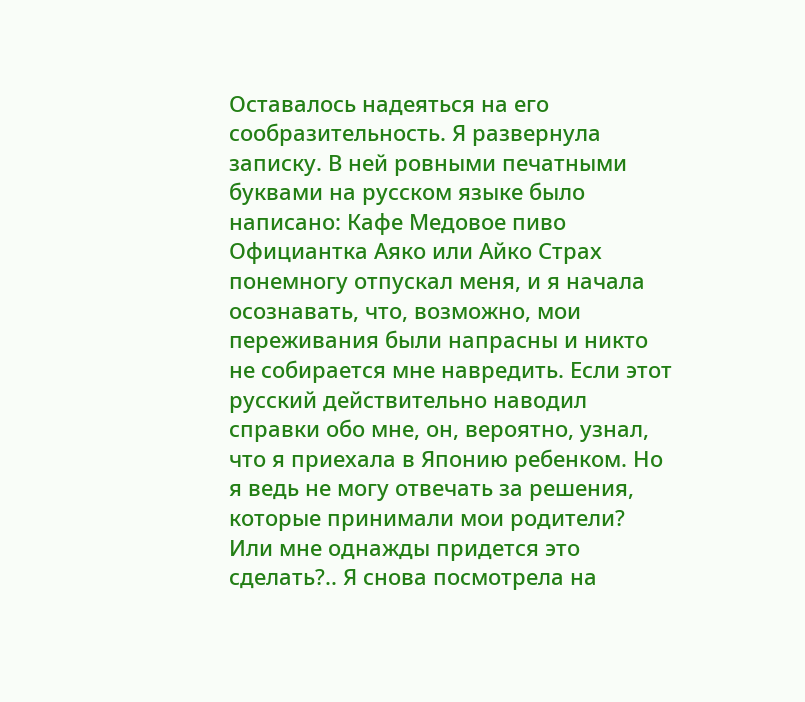Оставалось надеяться на его сообразительность. Я развернула записку. В ней ровными печатными буквами на русском языке было написано: Кафе Медовое пиво Официантка Аяко или Айко Страх понемногу отпускал меня, и я начала осознавать, что, возможно, мои переживания были напрасны и никто не собирается мне навредить. Если этот русский действительно наводил справки обо мне, он, вероятно, узнал, что я приехала в Японию ребенком. Но я ведь не могу отвечать за решения, которые принимали мои родители? Или мне однажды придется это сделать?.. Я снова посмотрела на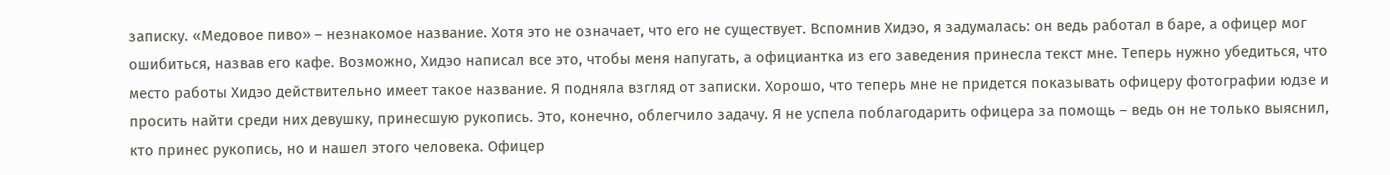записку. «Медовое пиво» – незнакомое название. Хотя это не означает, что его не существует. Вспомнив Хидэо, я задумалась: он ведь работал в баре, а офицер мог ошибиться, назвав его кафе. Возможно, Хидэо написал все это, чтобы меня напугать, а официантка из его заведения принесла текст мне. Теперь нужно убедиться, что место работы Хидэо действительно имеет такое название. Я подняла взгляд от записки. Хорошо, что теперь мне не придется показывать офицеру фотографии юдзе и просить найти среди них девушку, принесшую рукопись. Это, конечно, облегчило задачу. Я не успела поблагодарить офицера за помощь – ведь он не только выяснил, кто принес рукопись, но и нашел этого человека. Офицер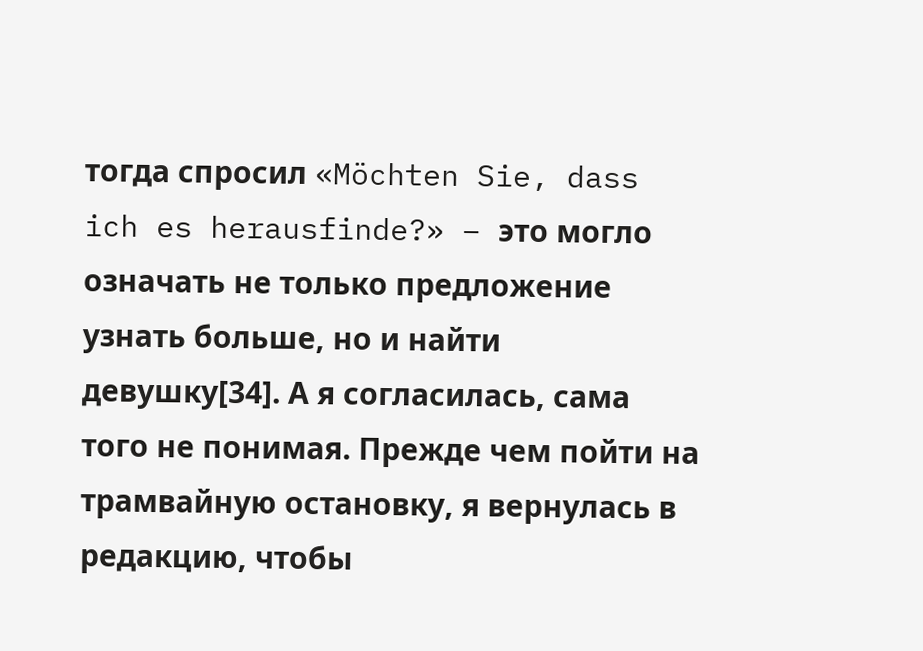тогда спросил «Möchten Sie, dass ich es herausfinde?» – это могло означать не только предложение узнать больше, но и найти девушку[34]. А я согласилась, сама того не понимая. Прежде чем пойти на трамвайную остановку, я вернулась в редакцию, чтобы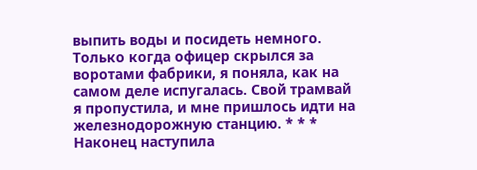выпить воды и посидеть немного. Только когда офицер скрылся за воротами фабрики, я поняла, как на самом деле испугалась. Свой трамвай я пропустила, и мне пришлось идти на железнодорожную станцию. * * * Наконец наступила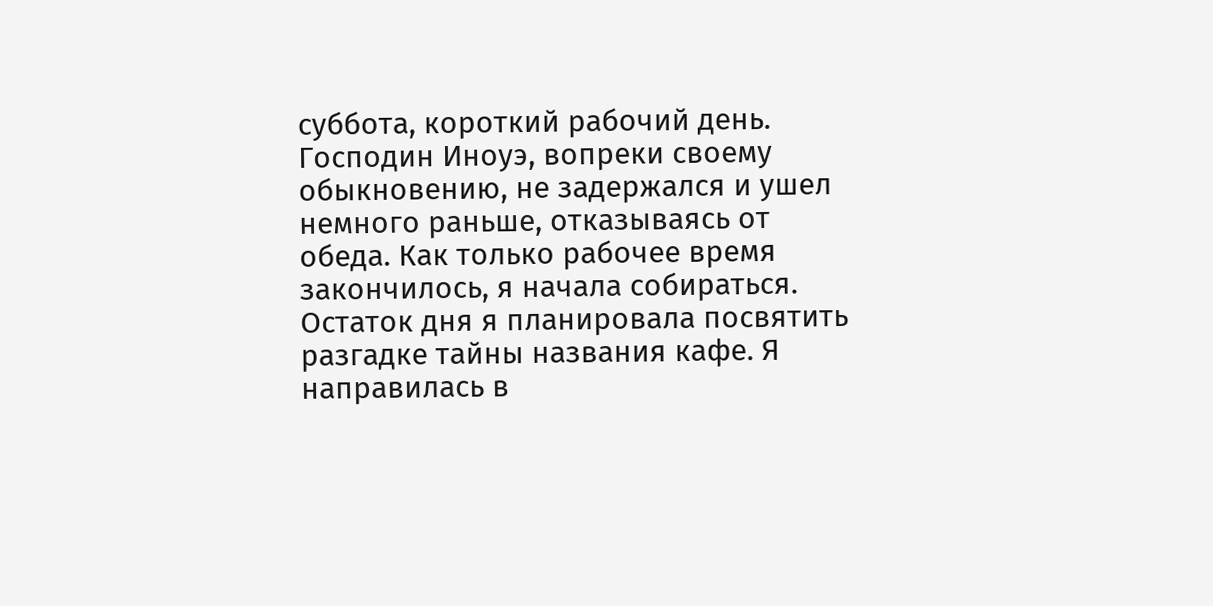суббота, короткий рабочий день. Господин Иноуэ, вопреки своему обыкновению, не задержался и ушел немного раньше, отказываясь от обеда. Как только рабочее время закончилось, я начала собираться. Остаток дня я планировала посвятить разгадке тайны названия кафе. Я направилась в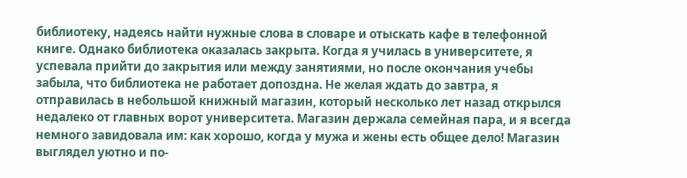библиотеку, надеясь найти нужные слова в словаре и отыскать кафе в телефонной книге. Однако библиотека оказалась закрыта. Когда я училась в университете, я успевала прийти до закрытия или между занятиями, но после окончания учебы забыла, что библиотека не работает допоздна. Не желая ждать до завтра, я отправилась в небольшой книжный магазин, который несколько лет назад открылся недалеко от главных ворот университета. Магазин держала семейная пара, и я всегда немного завидовала им: как хорошо, когда у мужа и жены есть общее дело! Магазин выглядел уютно и по-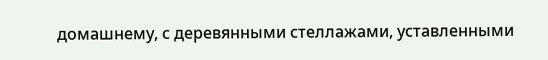домашнему, с деревянными стеллажами, уставленными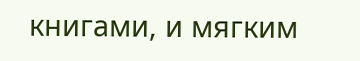книгами, и мягким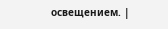освещением. |